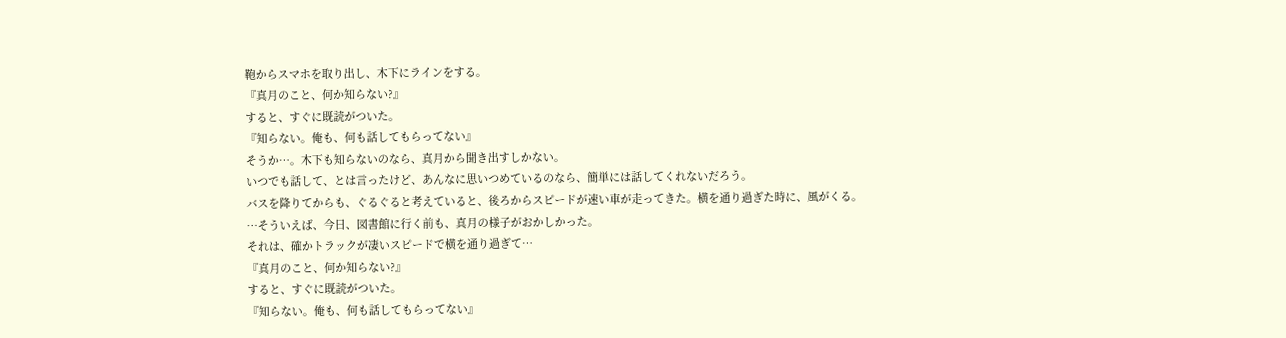鞄からスマホを取り出し、木下にラインをする。
『真月のこと、何か知らない?』
すると、すぐに既読がついた。
『知らない。俺も、何も話してもらってない』
そうか…。木下も知らないのなら、真月から聞き出すしかない。
いつでも話して、とは言ったけど、あんなに思いつめているのなら、簡単には話してくれないだろう。
バスを降りてからも、ぐるぐると考えていると、後ろからスピードが速い車が走ってきた。横を通り過ぎた時に、風がくる。
…そういえば、今日、図書館に行く前も、真月の様子がおかしかった。
それは、確かトラックが凄いスピードで横を通り過ぎて…
『真月のこと、何か知らない?』
すると、すぐに既読がついた。
『知らない。俺も、何も話してもらってない』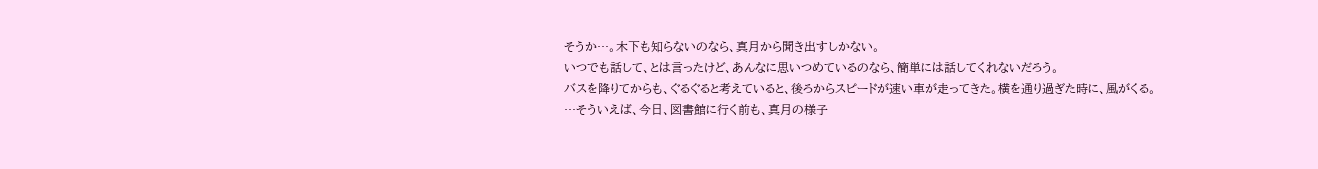そうか…。木下も知らないのなら、真月から聞き出すしかない。
いつでも話して、とは言ったけど、あんなに思いつめているのなら、簡単には話してくれないだろう。
バスを降りてからも、ぐるぐると考えていると、後ろからスピードが速い車が走ってきた。横を通り過ぎた時に、風がくる。
…そういえば、今日、図書館に行く前も、真月の様子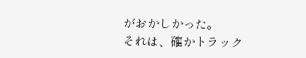がおかしかった。
それは、確かトラック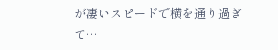が凄いスピードで横を通り過ぎて…